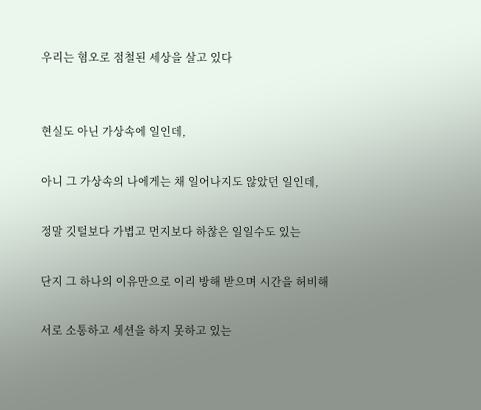우리는 혐오로 점철된 세상을 살고 있다


현실도 아닌 가상속에 일인데,

아니 그 가상속의 나에게는 채 일어나지도 않았던 일인데,

정말 깃털보다 가볍고 먼지보다 하찮은 일일수도 있는

단지 그 하나의 이유만으로 이리 방해 받으며 시간을 허비해

서로 소통하고 세션을 하지 못하고 있는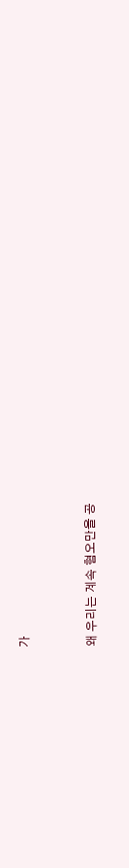가


왜 우리는 계속 혐오만을 공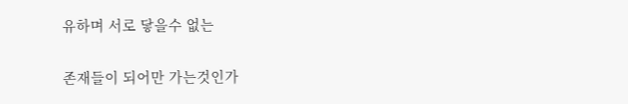유하며 서로 닿을수 없는

존재들이 되어만 가는것인가